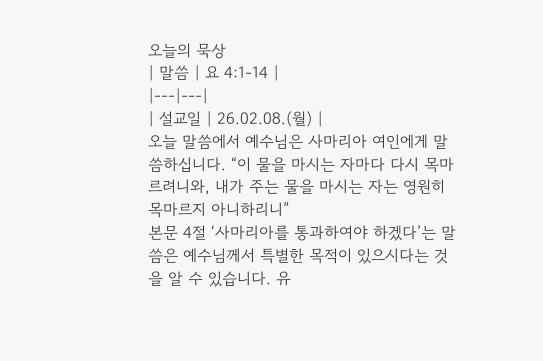오늘의 묵상
| 말씀 | 요 4:1-14 |
|---|---|
| 설교일 | 26.02.08.(월) |
오늘 말씀에서 예수님은 사마리아 여인에게 말씀하십니다. “이 물을 마시는 자마다 다시 목마르려니와, 내가 주는 물을 마시는 자는 영원히 목마르지 아니하리니”
본문 4절 ‘사마리아를 통과하여야 하겠다’는 말씀은 예수님께서 특별한 목적이 있으시다는 것을 알 수 있습니다. 유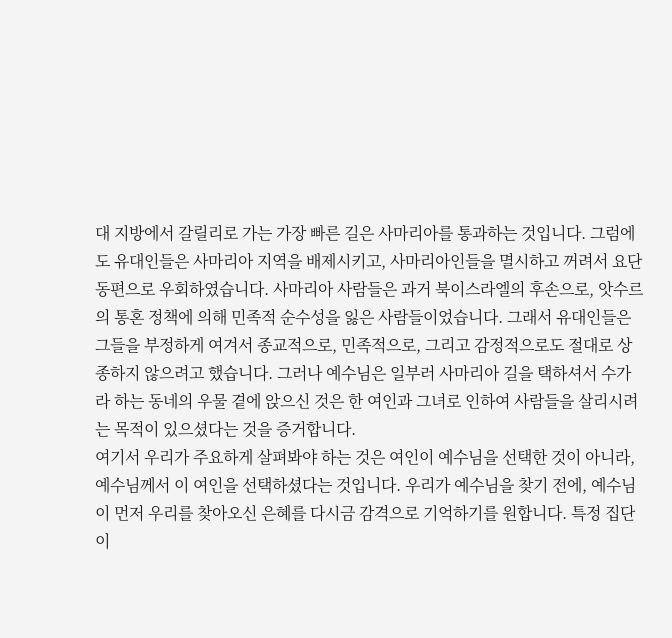대 지방에서 갈릴리로 가는 가장 빠른 길은 사마리아를 통과하는 것입니다. 그럼에도 유대인들은 사마리아 지역을 배제시키고, 사마리아인들을 멸시하고 꺼려서 요단 동편으로 우회하였습니다. 사마리아 사람들은 과거 북이스라엘의 후손으로, 앗수르의 통혼 정책에 의해 민족적 순수성을 잃은 사람들이었습니다. 그래서 유대인들은 그들을 부정하게 여겨서 종교적으로, 민족적으로, 그리고 감정적으로도 절대로 상종하지 않으려고 했습니다. 그러나 예수님은 일부러 사마리아 길을 택하셔서 수가라 하는 동네의 우물 곁에 앉으신 것은 한 여인과 그녀로 인하여 사람들을 살리시려는 목적이 있으셨다는 것을 증거합니다.
여기서 우리가 주요하게 살펴봐야 하는 것은 여인이 예수님을 선택한 것이 아니라, 예수님께서 이 여인을 선택하셨다는 것입니다. 우리가 예수님을 찾기 전에, 예수님이 먼저 우리를 찾아오신 은혜를 다시금 감격으로 기억하기를 원합니다. 특정 집단이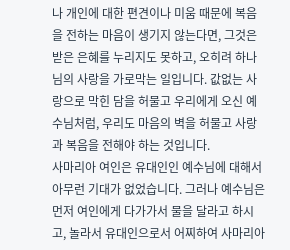나 개인에 대한 편견이나 미움 때문에 복음을 전하는 마음이 생기지 않는다면, 그것은 받은 은혜를 누리지도 못하고, 오히려 하나님의 사랑을 가로막는 일입니다. 값없는 사랑으로 막힌 담을 허물고 우리에게 오신 예수님처럼, 우리도 마음의 벽을 허물고 사랑과 복음을 전해야 하는 것입니다.
사마리아 여인은 유대인인 예수님에 대해서 아무런 기대가 없었습니다. 그러나 예수님은 먼저 여인에게 다가가서 물을 달라고 하시고, 놀라서 유대인으로서 어찌하여 사마리아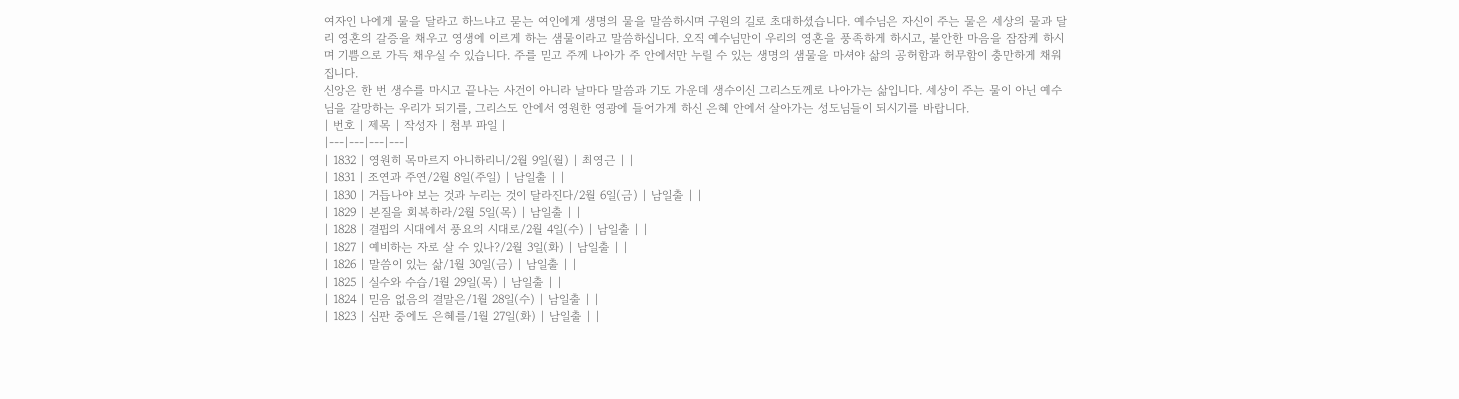여자인 나에게 물을 달라고 하느냐고 묻는 여인에게 생명의 물을 말씀하시며 구원의 길로 초대하셨습니다. 예수님은 자신이 주는 물은 세상의 물과 달리 영혼의 갈증을 채우고 영생에 이르게 하는 샘물이라고 말씀하십니다. 오직 예수님만이 우리의 영혼을 풍족하게 하시고, 불안한 마음을 잠잠케 하시며 기쁨으로 가득 채우실 수 있습니다. 주를 믿고 주께 나아가 주 안에서만 누릴 수 있는 생명의 샘물을 마셔야 삶의 공허함과 허무함이 충만하게 채워집니다.
신앙은 한 번 생수를 마시고 끝나는 사건이 아니라 날마다 말씀과 기도 가운데 생수이신 그리스도께로 나아가는 삶입니다. 세상이 주는 물이 아닌 예수님을 갈망하는 우리가 되기를, 그리스도 안에서 영원한 영광에 들어가게 하신 은혜 안에서 살아가는 성도님들이 되시기를 바랍니다.
| 번호 | 제목 | 작성자 | 첨부 파일 |
|---|---|---|---|
| 1832 | 영원히 목마르지 아니하리니/2월 9일(월) | 최영근 | |
| 1831 | 조연과 주연/2월 8일(주일) | 남일출 | |
| 1830 | 거듭나야 보는 것과 누리는 것이 달라진다/2월 6일(금) | 남일출 | |
| 1829 | 본질을 회복하라/2월 5일(목) | 남일출 | |
| 1828 | 결핍의 시대에서 풍요의 시대로/2월 4일(수) | 남일출 | |
| 1827 | 예비하는 자로 살 수 있나?/2월 3일(화) | 남일출 | |
| 1826 | 말씀이 있는 삶/1월 30일(금) | 남일출 | |
| 1825 | 실수와 수습/1월 29일(목) | 남일출 | |
| 1824 | 믿음 없음의 결말은/1월 28일(수) | 남일출 | |
| 1823 | 심판 중에도 은혜를/1월 27일(화) | 남일출 | |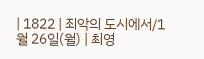| 1822 | 죄악의 도시에서/1월 26일(월) | 최영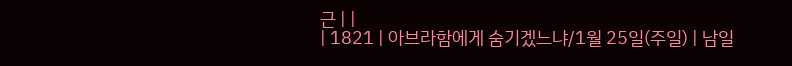근 | |
| 1821 | 아브라함에게 숨기겠느냐/1월 25일(주일) | 남일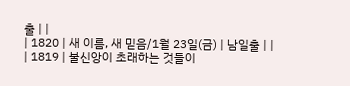출 | |
| 1820 | 새 이름, 새 믿음/1월 23일(금) | 남일출 | |
| 1819 | 불신앙이 초래하는 것들이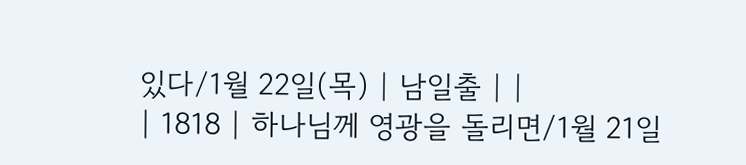있다/1월 22일(목) | 남일출 | |
| 1818 | 하나님께 영광을 돌리면/1월 21일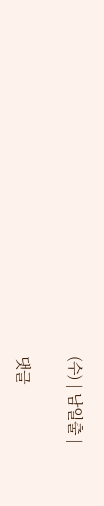(수) | 남일출 |

댓글